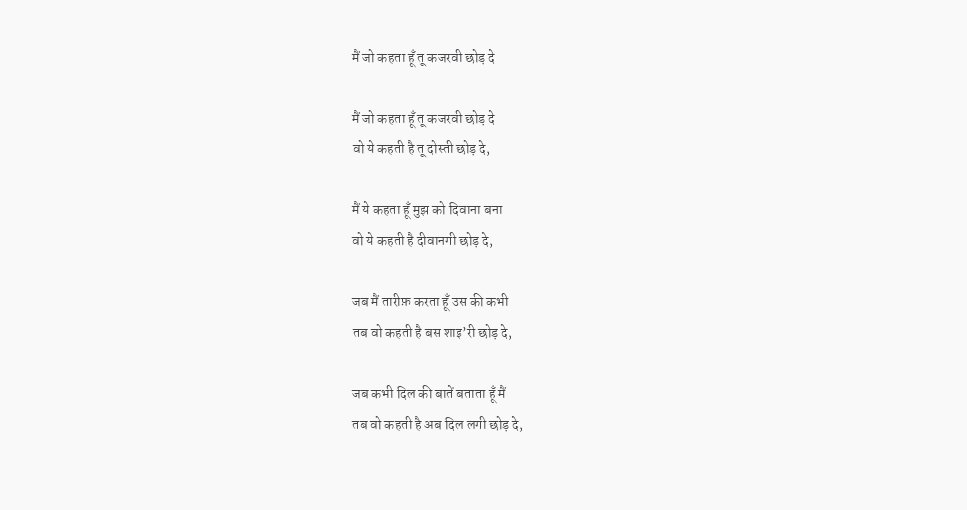मैं जो कहता हूँ तू कजरवी छोड़ दे

मैं जो कहता हूँ तू कजरवी छोड़ दे
वो ये कहती है तू दोस्ती छोड़ दे,

मैं ये कहता हूँ मुझ को दिवाना बना
वो ये कहती है दीवानगी छोड़ दे,

जब मैं तारीफ़ करता हूँ उस की कभी
तब वो कहती है बस शाइ’री छोड़ दे,

जब कभी दिल की बातें बताता हूँ मैं
तब वो कहती है अब दिल लगी छोड़ दे,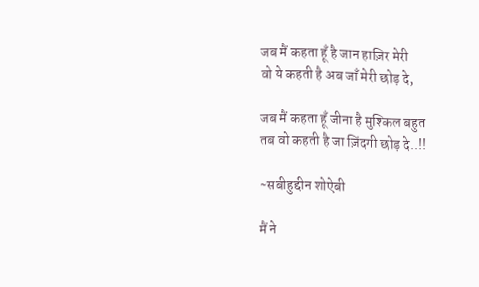जब मैं कहता हूँ है जान हाज़िर मेरी
वो ये कहती है अब जाँ मेरी छोड़ दे,

जब मैं कहता हूँ जीना है मुश्किल बहुत
तब वो कहती है जा ज़िंदगी छोड़ दे..!!

~सबीहुद्दीन शोऐबी

मैं ने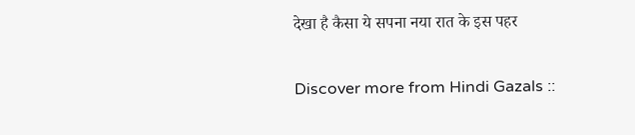देखा है कैसा ये सपना नया रात के इस पहर

Discover more from Hindi Gazals ::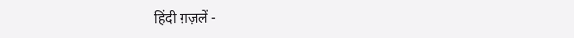हिंदी ग़ज़लें -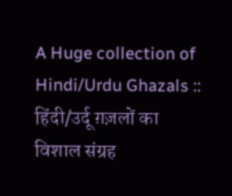A Huge collection of Hindi/Urdu Ghazals :: हिंदी/उर्दू ग़ज़लों का विशाल संग्रह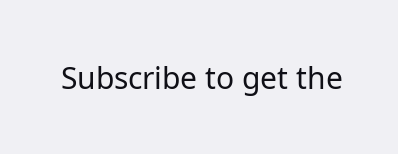Subscribe to get the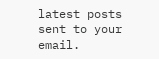latest posts sent to your email.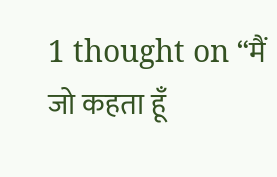1 thought on “मैं जो कहता हूँ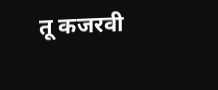तू कजरवी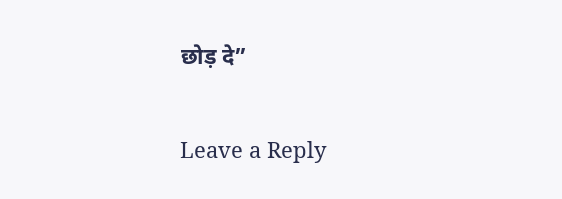छोड़ दे”

Leave a Reply